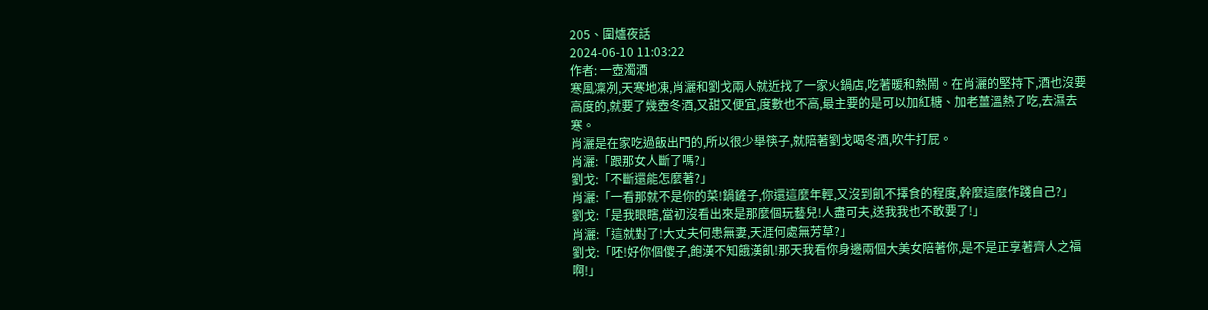205、圍爐夜話
2024-06-10 11:03:22
作者: 一壺濁酒
寒風凜冽,天寒地凍,肖灑和劉戈兩人就近找了一家火鍋店,吃著暖和熱鬧。在肖灑的堅持下,酒也沒要高度的,就要了幾壺冬酒,又甜又便宜,度數也不高,最主要的是可以加紅糖、加老薑溫熱了吃,去濕去寒。
肖灑是在家吃過飯出門的,所以很少舉筷子,就陪著劉戈喝冬酒,吹牛打屁。
肖灑:「跟那女人斷了嗎?」
劉戈:「不斷還能怎麼著?」
肖灑:「一看那就不是你的菜!鍋鏟子,你還這麼年輕,又沒到飢不擇食的程度,幹麼這麼作踐自己?」
劉戈:「是我眼瞎,當初沒看出來是那麼個玩藝兒!人盡可夫,送我我也不敢要了!」
肖灑:「這就對了!大丈夫何患無妻,天涯何處無芳草?」
劉戈:「呸!好你個傻子,飽漢不知餓漢飢!那天我看你身邊兩個大美女陪著你,是不是正享著齊人之福啊!」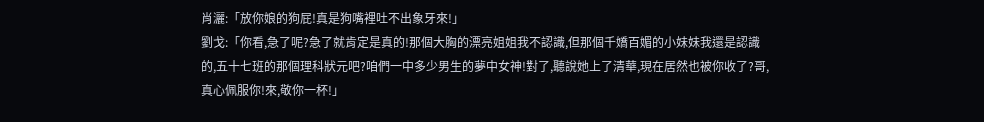肖灑:「放你娘的狗屁!真是狗嘴裡吐不出象牙來!」
劉戈:「你看,急了呢?急了就肯定是真的!那個大胸的漂亮姐姐我不認識,但那個千嬌百媚的小妹妹我還是認識的,五十七班的那個理科狀元吧?咱們一中多少男生的夢中女神!對了,聽說她上了清華,現在居然也被你收了?哥,真心佩服你!來,敬你一杯!」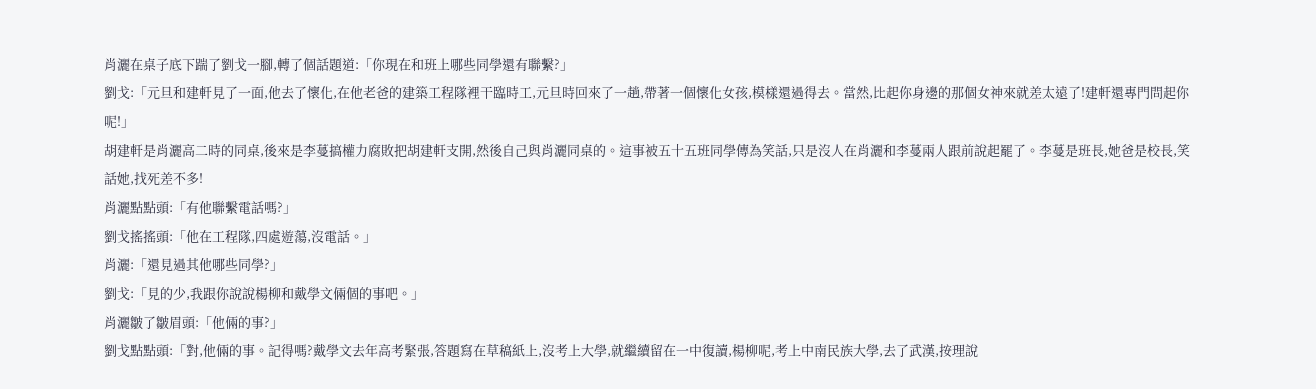肖灑在桌子底下踹了劉戈一腳,轉了個話題道:「你現在和班上哪些同學還有聯繫?」
劉戈:「元旦和建軒見了一面,他去了懷化,在他老爸的建築工程隊裡干臨時工,元旦時回來了一趟,帶著一個懷化女孩,模樣還過得去。當然,比起你身邊的那個女神來就差太遠了!建軒還專門問起你呢!」
胡建軒是肖灑高二時的同桌,後來是李蔓搞權力腐敗把胡建軒支開,然後自己與肖灑同桌的。這事被五十五班同學傳為笑話,只是沒人在肖灑和李蔓兩人跟前說起罷了。李蔓是班長,她爸是校長,笑話她,找死差不多!
肖灑點點頭:「有他聯繫電話嗎?」
劉戈搖搖頭:「他在工程隊,四處遊蕩,沒電話。」
肖灑:「還見過其他哪些同學?」
劉戈:「見的少,我跟你說說楊柳和戴學文倆個的事吧。」
肖灑皺了皺眉頭:「他倆的事?」
劉戈點點頭:「對,他倆的事。記得嗎?戴學文去年高考緊張,答題寫在草稿紙上,沒考上大學,就繼續留在一中復讀,楊柳呢,考上中南民族大學,去了武漢,按理說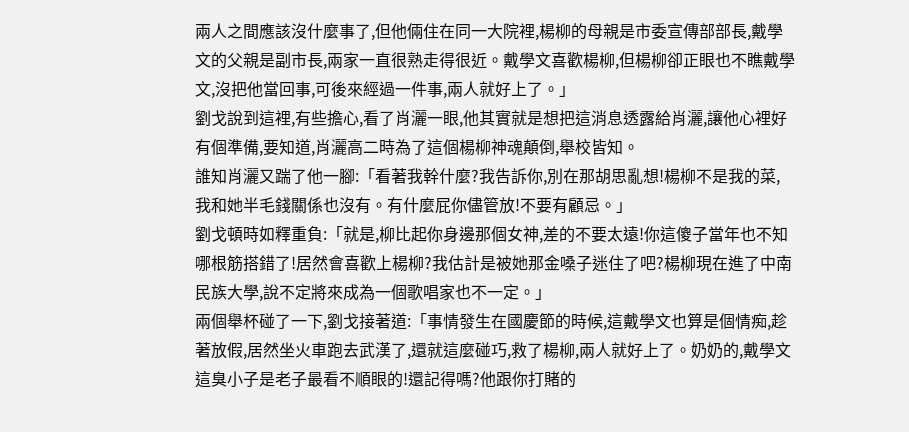兩人之間應該沒什麼事了,但他倆住在同一大院裡,楊柳的母親是市委宣傳部部長,戴學文的父親是副市長,兩家一直很熟走得很近。戴學文喜歡楊柳,但楊柳卻正眼也不瞧戴學文,沒把他當回事,可後來經過一件事,兩人就好上了。」
劉戈說到這裡,有些擔心,看了肖灑一眼,他其實就是想把這消息透露給肖灑,讓他心裡好有個準備,要知道,肖灑高二時為了這個楊柳神魂顛倒,舉校皆知。
誰知肖灑又踹了他一腳:「看著我幹什麼?我告訴你,別在那胡思亂想!楊柳不是我的菜,我和她半毛錢關係也沒有。有什麼屁你儘管放!不要有顧忌。」
劉戈頓時如釋重負:「就是,柳比起你身邊那個女神,差的不要太遠!你這傻子當年也不知哪根筋搭錯了!居然會喜歡上楊柳?我估計是被她那金嗓子迷住了吧?楊柳現在進了中南民族大學,說不定將來成為一個歌唱家也不一定。」
兩個舉杯碰了一下,劉戈接著道:「事情發生在國慶節的時候,這戴學文也算是個情痴,趁著放假,居然坐火車跑去武漢了,還就這麼碰巧,救了楊柳,兩人就好上了。奶奶的,戴學文這臭小子是老子最看不順眼的!還記得嗎?他跟你打賭的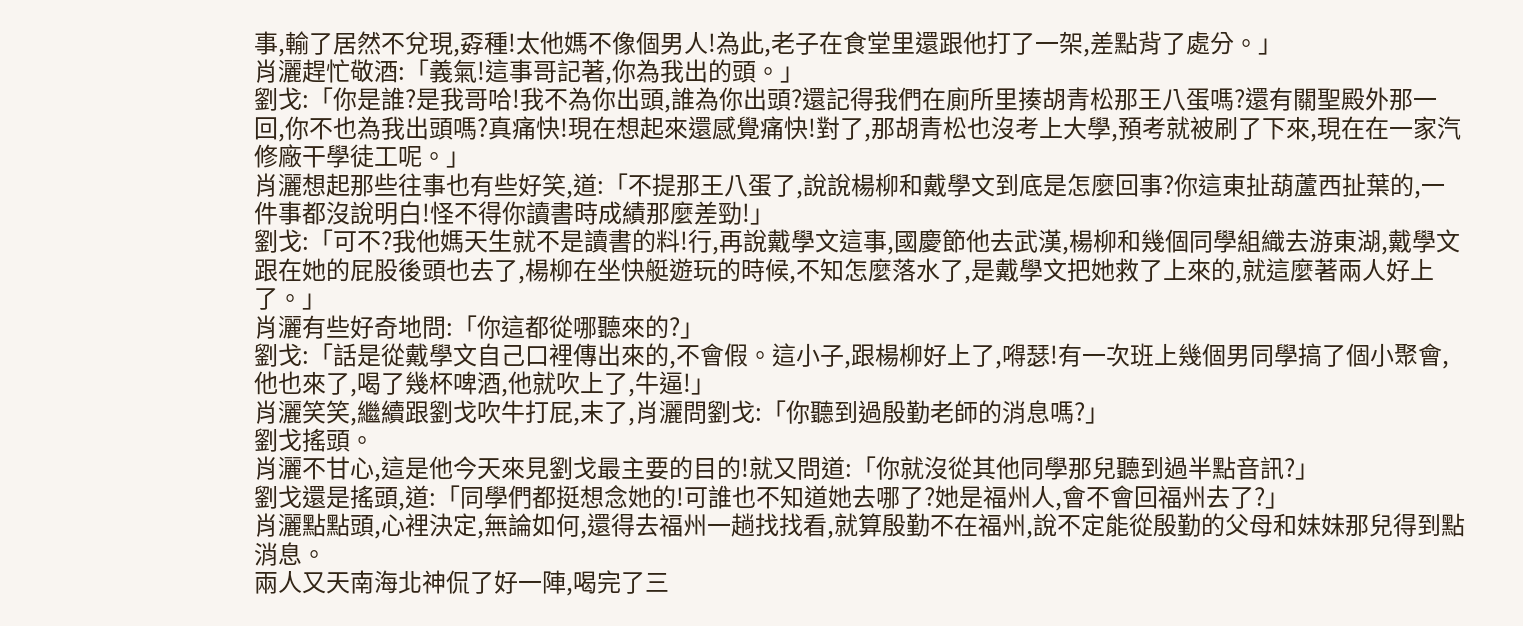事,輸了居然不兌現,孬種!太他媽不像個男人!為此,老子在食堂里還跟他打了一架,差點背了處分。」
肖灑趕忙敬酒:「義氣!這事哥記著,你為我出的頭。」
劉戈:「你是誰?是我哥哈!我不為你出頭,誰為你出頭?還記得我們在廁所里揍胡青松那王八蛋嗎?還有關聖殿外那一回,你不也為我出頭嗎?真痛快!現在想起來還感覺痛快!對了,那胡青松也沒考上大學,預考就被刷了下來,現在在一家汽修廠干學徒工呢。」
肖灑想起那些往事也有些好笑,道:「不提那王八蛋了,說說楊柳和戴學文到底是怎麼回事?你這東扯葫蘆西扯葉的,一件事都沒說明白!怪不得你讀書時成績那麼差勁!」
劉戈:「可不?我他媽天生就不是讀書的料!行,再說戴學文這事,國慶節他去武漢,楊柳和幾個同學組織去游東湖,戴學文跟在她的屁股後頭也去了,楊柳在坐快艇遊玩的時候,不知怎麼落水了,是戴學文把她救了上來的,就這麼著兩人好上了。」
肖灑有些好奇地問:「你這都從哪聽來的?」
劉戈:「話是從戴學文自己口裡傳出來的,不會假。這小子,跟楊柳好上了,嘚瑟!有一次班上幾個男同學搞了個小聚會,他也來了,喝了幾杯啤酒,他就吹上了,牛逼!」
肖灑笑笑,繼續跟劉戈吹牛打屁,末了,肖灑問劉戈:「你聽到過殷勤老師的消息嗎?」
劉戈搖頭。
肖灑不甘心,這是他今天來見劉戈最主要的目的!就又問道:「你就沒從其他同學那兒聽到過半點音訊?」
劉戈還是搖頭,道:「同學們都挺想念她的!可誰也不知道她去哪了?她是福州人,會不會回福州去了?」
肖灑點點頭,心裡決定,無論如何,還得去福州一趟找找看,就算殷勤不在福州,說不定能從殷勤的父母和妹妹那兒得到點消息。
兩人又天南海北神侃了好一陣,喝完了三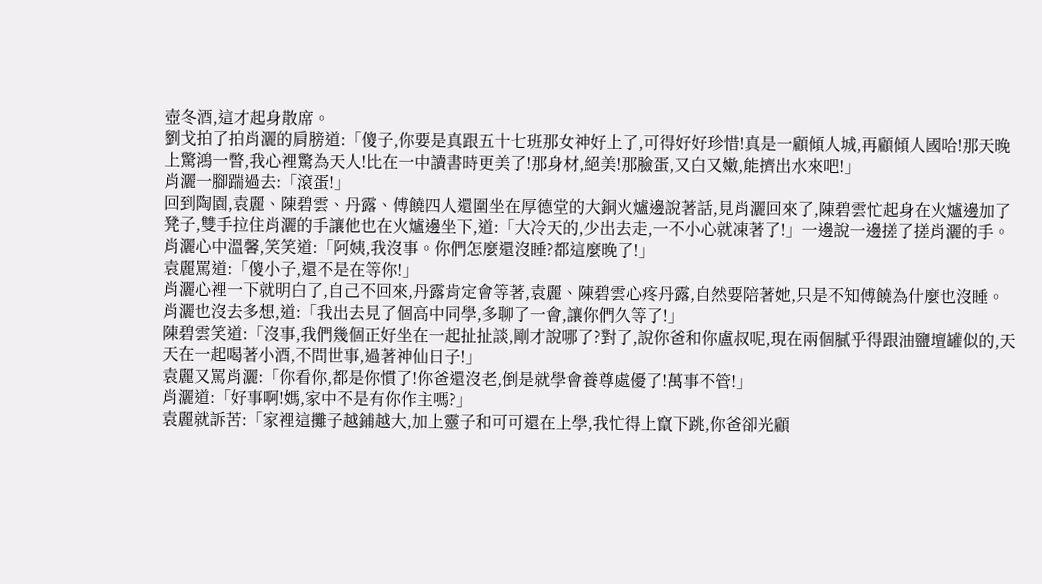壺冬酒,這才起身散席。
劉戈拍了拍肖灑的肩膀道:「傻子,你要是真跟五十七班那女神好上了,可得好好珍惜!真是一顧傾人城,再顧傾人國哈!那天晚上驚鴻一瞥,我心裡驚為天人!比在一中讀書時更美了!那身材,絕美!那臉蛋,又白又嫩,能擠出水來吧!」
肖灑一腳踹過去:「滾蛋!」
回到陶園,袁麗、陳碧雲、丹露、傅饒四人還圍坐在厚德堂的大銅火爐邊說著話,見肖灑回來了,陳碧雲忙起身在火爐邊加了凳子,雙手拉住肖灑的手讓他也在火爐邊坐下,道:「大冷天的,少出去走,一不小心就凍著了!」一邊說一邊搓了搓肖灑的手。
肖灑心中溫馨,笑笑道:「阿姨,我沒事。你們怎麼還沒睡?都這麼晚了!」
袁麗罵道:「傻小子,還不是在等你!」
肖灑心裡一下就明白了,自己不回來,丹露肯定會等著,袁麗、陳碧雲心疼丹露,自然要陪著她,只是不知傅饒為什麼也沒睡。
肖灑也沒去多想,道:「我出去見了個高中同學,多聊了一會,讓你們久等了!」
陳碧雲笑道:「沒事,我們幾個正好坐在一起扯扯談,剛才說哪了?對了,說你爸和你盧叔呢,現在兩個膩乎得跟油鹽壇罐似的,天天在一起喝著小酒,不問世事,過著神仙日子!」
袁麗又罵肖灑:「你看你,都是你慣了!你爸還沒老,倒是就學會養尊處優了!萬事不管!」
肖灑道:「好事啊!媽,家中不是有你作主嗎?」
袁麗就訴苦:「家裡這攤子越鋪越大,加上靈子和可可還在上學,我忙得上竄下跳,你爸卻光顧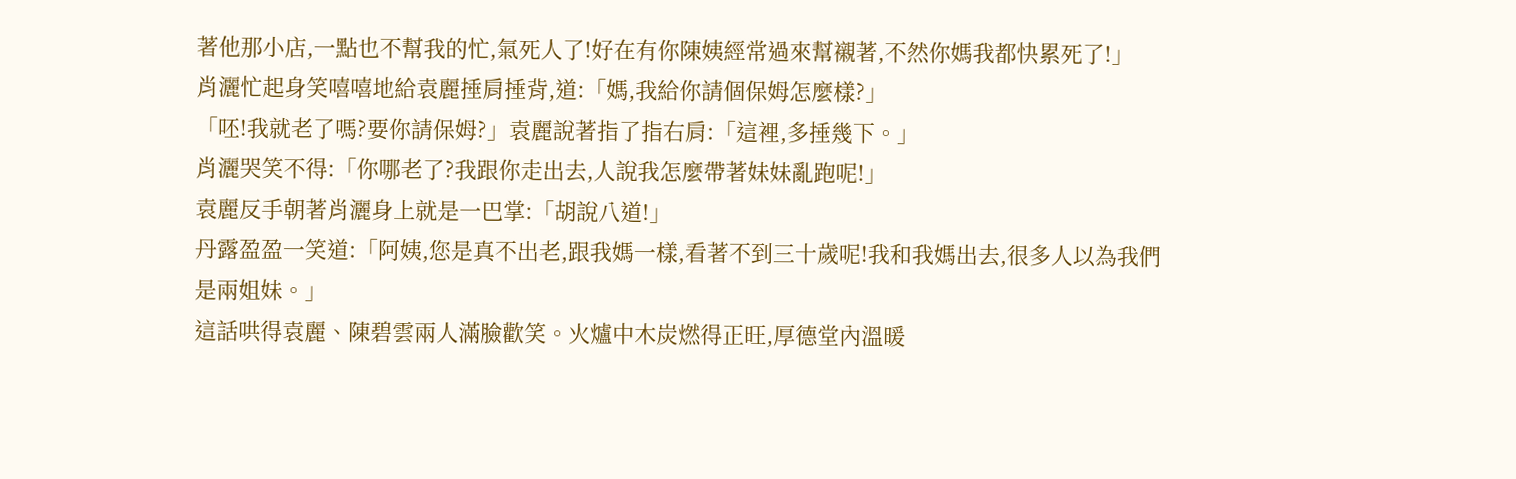著他那小店,一點也不幫我的忙,氣死人了!好在有你陳姨經常過來幫襯著,不然你媽我都快累死了!」
肖灑忙起身笑嘻嘻地給袁麗捶肩捶背,道:「媽,我給你請個保姆怎麼樣?」
「呸!我就老了嗎?要你請保姆?」袁麗說著指了指右肩:「這裡,多捶幾下。」
肖灑哭笑不得:「你哪老了?我跟你走出去,人說我怎麼帶著妹妹亂跑呢!」
袁麗反手朝著肖灑身上就是一巴掌:「胡說八道!」
丹露盈盈一笑道:「阿姨,您是真不出老,跟我媽一樣,看著不到三十歲呢!我和我媽出去,很多人以為我們是兩姐妹。」
這話哄得袁麗、陳碧雲兩人滿臉歡笑。火爐中木炭燃得正旺,厚德堂內溫暖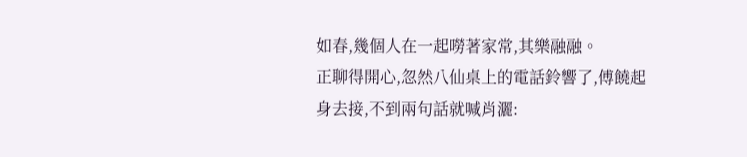如春,幾個人在一起嘮著家常,其樂融融。
正聊得開心,忽然八仙桌上的電話鈴響了,傅饒起身去接,不到兩句話就喊肖灑: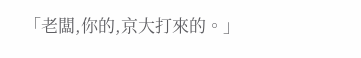「老闆,你的,京大打來的。」